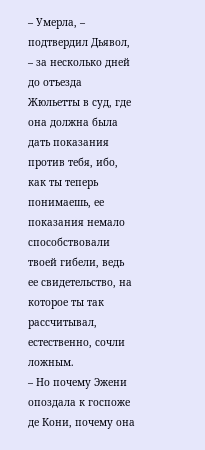– Умерла, – подтвердил Дьявол, – за несколько дней до отъезда Жюльетты в суд, где она должна была дать показания против тебя, ибо, как ты теперь понимаешь, ее показания немало способствовали твоей гибели, ведь ее свидетельство, на которое ты так рассчитывал, естественно, сочли ложным.
– Но почему Эжени опоздала к госпоже де Кони, почему она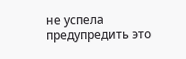не успела предупредить это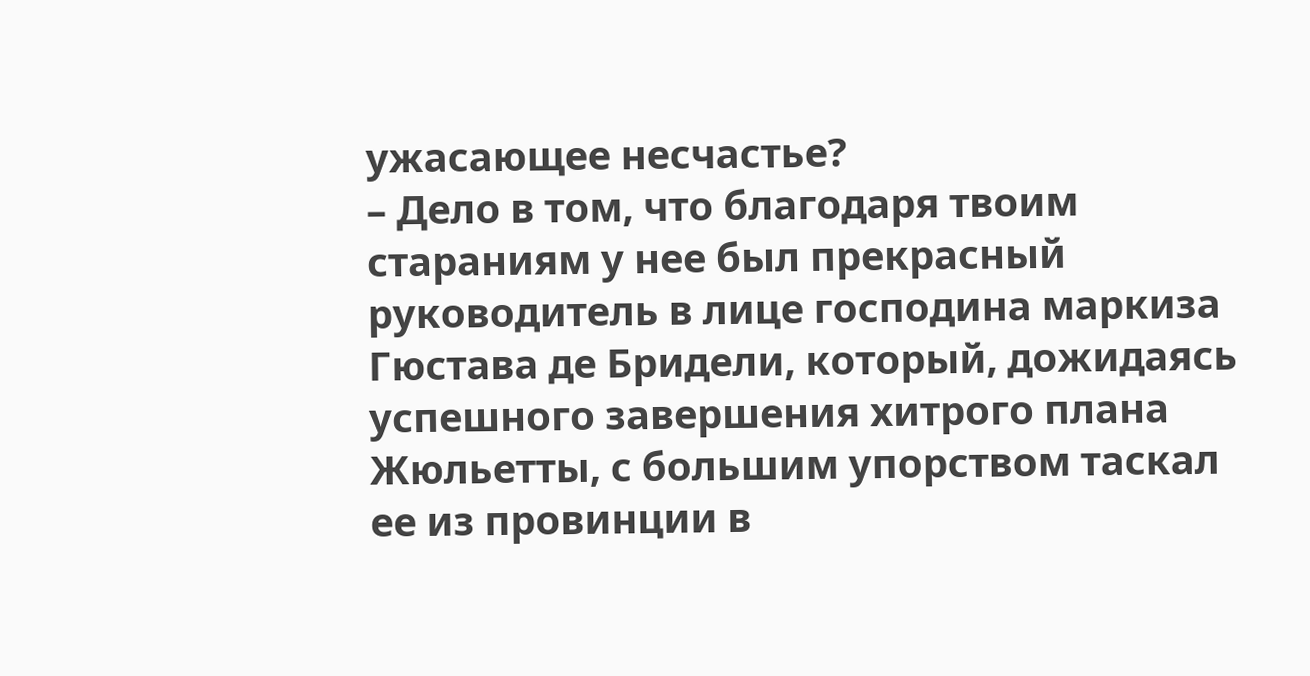ужасающее несчастье?
– Дело в том, что благодаря твоим стараниям у нее был прекрасный руководитель в лице господина маркиза Гюстава де Бридели, который, дожидаясь успешного завершения хитрого плана Жюльетты, с большим упорством таскал ее из провинции в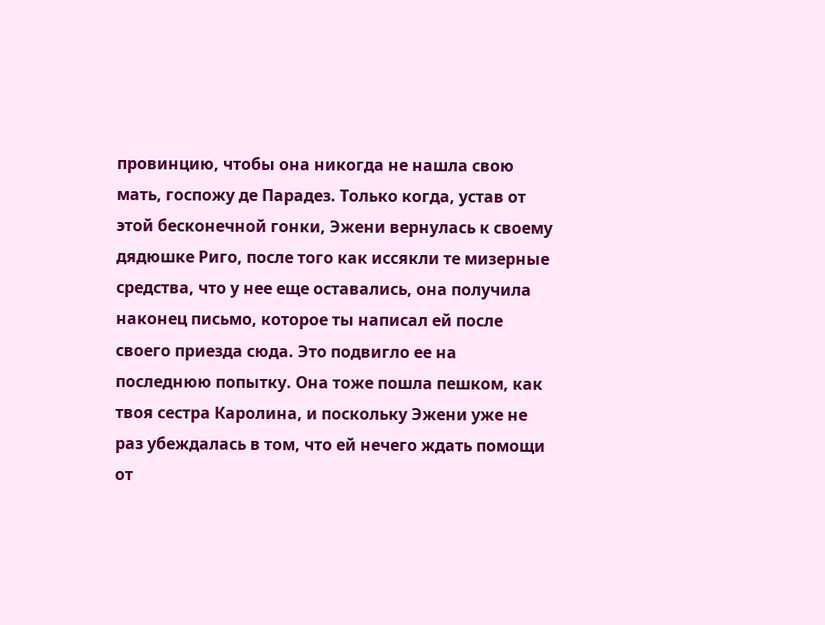провинцию, чтобы она никогда не нашла свою мать, госпожу де Парадез. Только когда, устав от этой бесконечной гонки, Эжени вернулась к своему дядюшке Риго, после того как иссякли те мизерные средства, что у нее еще оставались, она получила наконец письмо, которое ты написал ей после своего приезда сюда. Это подвигло ее на последнюю попытку. Она тоже пошла пешком, как твоя сестра Каролина, и поскольку Эжени уже не раз убеждалась в том, что ей нечего ждать помощи от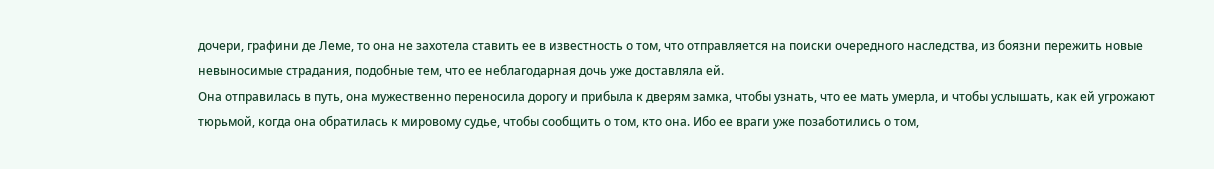дочери, графини де Леме, то она не захотела ставить ее в известность о том, что отправляется на поиски очередного наследства, из боязни пережить новые невыносимые страдания, подобные тем, что ее неблагодарная дочь уже доставляла ей.
Она отправилась в путь, она мужественно переносила дорогу и прибыла к дверям замка, чтобы узнать, что ее мать умерла, и чтобы услышать, как ей угрожают тюрьмой, когда она обратилась к мировому судье, чтобы сообщить о том, кто она. Ибо ее враги уже позаботились о том,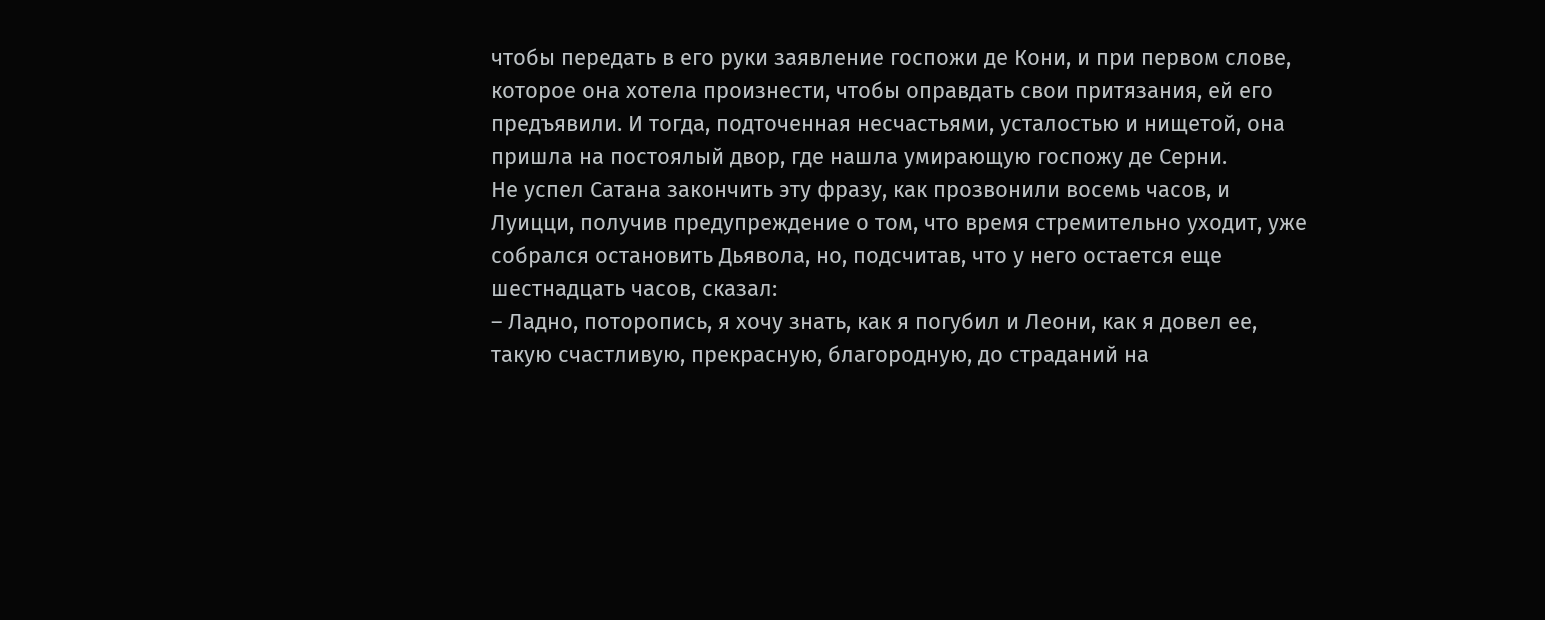чтобы передать в его руки заявление госпожи де Кони, и при первом слове, которое она хотела произнести, чтобы оправдать свои притязания, ей его предъявили. И тогда, подточенная несчастьями, усталостью и нищетой, она пришла на постоялый двор, где нашла умирающую госпожу де Серни.
Не успел Сатана закончить эту фразу, как прозвонили восемь часов, и Луицци, получив предупреждение о том, что время стремительно уходит, уже собрался остановить Дьявола, но, подсчитав, что у него остается еще шестнадцать часов, сказал:
– Ладно, поторопись, я хочу знать, как я погубил и Леони, как я довел ее, такую счастливую, прекрасную, благородную, до страданий на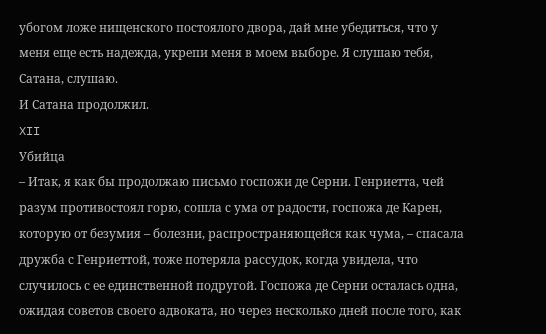убогом ложе нищенского постоялого двора, дай мне убедиться, что у меня еще есть надежда, укрепи меня в моем выборе. Я слушаю тебя, Сатана, слушаю.
И Сатана продолжил.
XII
Убийца
– Итак, я как бы продолжаю письмо госпожи де Серни. Генриетта, чей разум противостоял горю, сошла с ума от радости, госпожа де Карен, которую от безумия – болезни, распространяющейся как чума, – спасала дружба с Генриеттой, тоже потеряла рассудок, когда увидела, что случилось с ее единственной подругой. Госпожа де Серни осталась одна, ожидая советов своего адвоката, но через несколько дней после того, как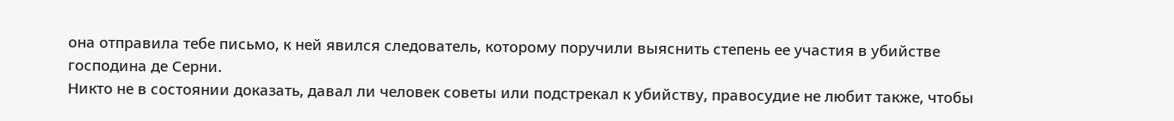она отправила тебе письмо, к ней явился следователь, которому поручили выяснить степень ее участия в убийстве господина де Серни.
Никто не в состоянии доказать, давал ли человек советы или подстрекал к убийству, правосудие не любит также, чтобы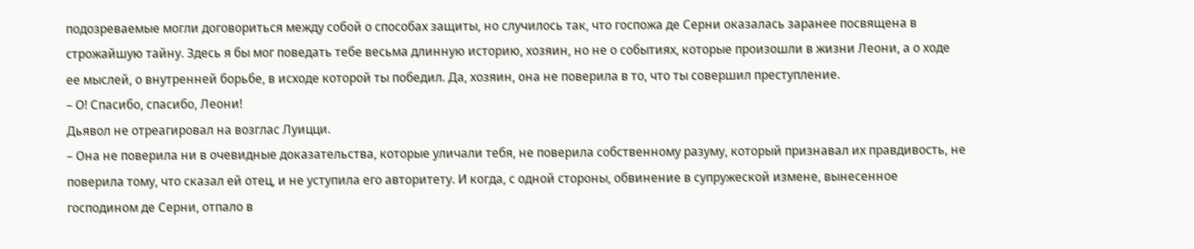подозреваемые могли договориться между собой о способах защиты, но случилось так, что госпожа де Серни оказалась заранее посвящена в строжайшую тайну. Здесь я бы мог поведать тебе весьма длинную историю, хозяин, но не о событиях, которые произошли в жизни Леони, а о ходе ее мыслей, о внутренней борьбе, в исходе которой ты победил. Да, хозяин, она не поверила в то, что ты совершил преступление.
– О! Спасибо, спасибо, Леони!
Дьявол не отреагировал на возглас Луицци.
– Она не поверила ни в очевидные доказательства, которые уличали тебя, не поверила собственному разуму, который признавал их правдивость, не поверила тому, что сказал ей отец, и не уступила его авторитету. И когда, с одной стороны, обвинение в супружеской измене, вынесенное господином де Серни, отпало в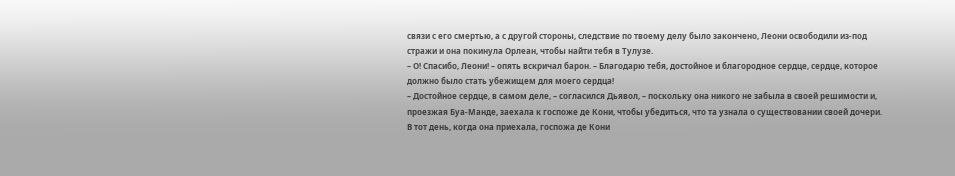связи с его смертью, а с другой стороны, следствие по твоему делу было закончено, Леони освободили из-под стражи и она покинула Орлеан, чтобы найти тебя в Тулузе.
– О! Спасибо, Леони! – опять вскричал барон. – Благодарю тебя, достойное и благородное сердце, сердце, которое должно было стать убежищем для моего сердца!
– Достойное сердце, в самом деле, – согласился Дьявол, – поскольку она никого не забыла в своей решимости и, проезжая Буа-Манде, заехала к госпоже де Кони, чтобы убедиться, что та узнала о существовании своей дочери.
В тот день, когда она приехала, госпожа де Кони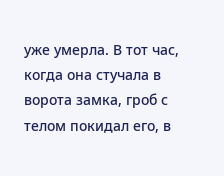уже умерла. В тот час, когда она стучала в ворота замка, гроб с телом покидал его, в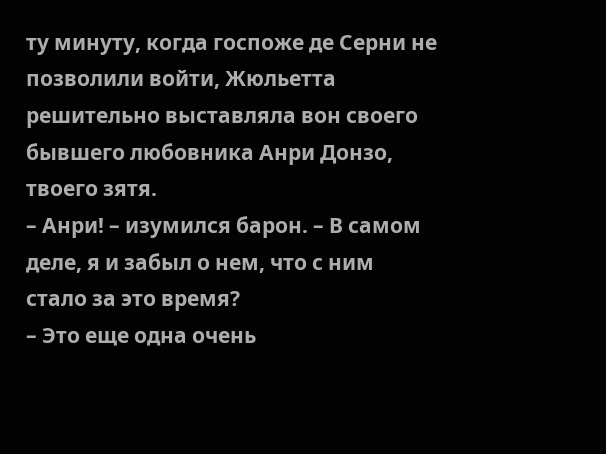ту минуту, когда госпоже де Серни не позволили войти, Жюльетта решительно выставляла вон своего бывшего любовника Анри Донзо, твоего зятя.
– Анри! – изумился барон. – В самом деле, я и забыл о нем, что с ним стало за это время?
– Это еще одна очень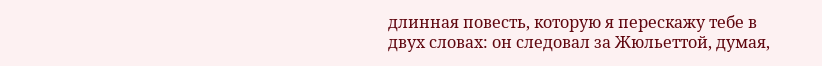длинная повесть, которую я перескажу тебе в двух словах: он следовал за Жюльеттой, думая,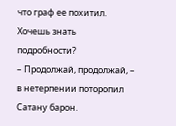что граф ее похитил. Хочешь знать подробности?
– Продолжай, продолжай, – в нетерпении поторопил Сатану барон.